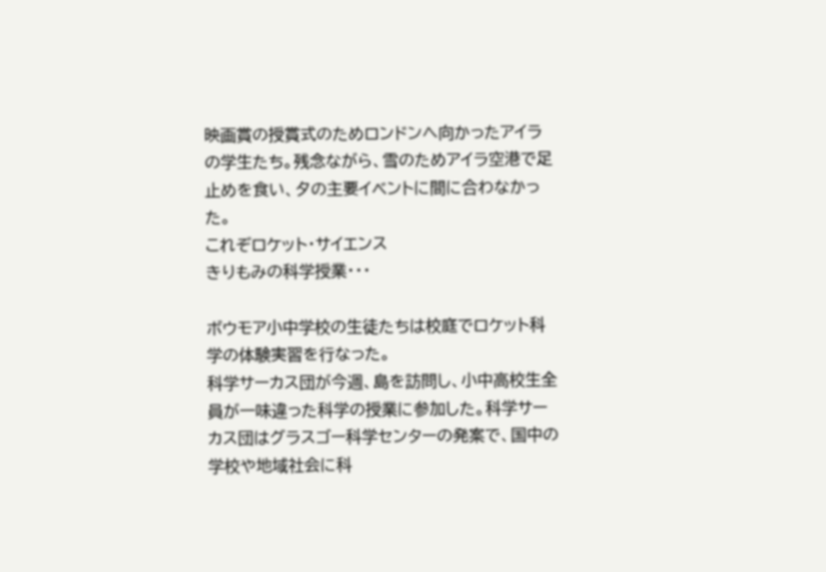映画賞の授賞式のためロンドンへ向かったアイラの学生たち。残念ながら、雪のためアイラ空港で足止めを食い、夕の主要イベントに間に合わなかった。
これぞロケット・サイエンス
きりもみの科学授業・・・

ボウモア小中学校の生徒たちは校庭でロケット科学の体験実習を行なった。
科学サーカス団が今週、島を訪問し、小中高校生全員が一味違った科学の授業に参加した。科学サーカス団はグラスゴー科学センターの発案で、国中の学校や地域社会に科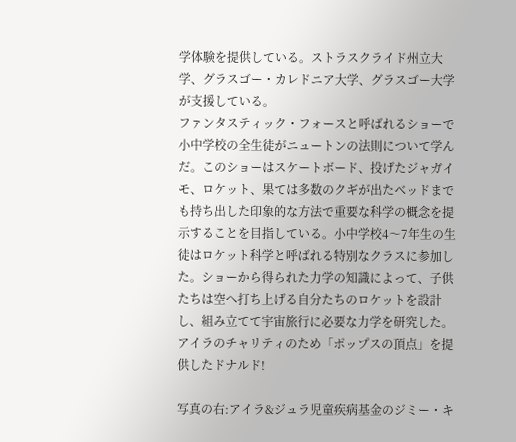学体験を提供している。ストラスクライド州立大学、グラスゴー・カレドニア大学、グラスゴー大学が支援している。
ファンタスティック・フォースと呼ばれるショーで小中学校の全生徒がニュートンの法則について学んだ。このショーはスケートボード、投げたジャガイモ、ロケット、果ては多数のクギが出たベッドまでも持ち出した印象的な方法で重要な科学の概念を提示することを目指している。小中学校4〜7年生の生徒はロケット科学と呼ばれる特別なクラスに参加した。ショーから得られた力学の知識によって、子供たちは空へ打ち上げる自分たちのロケットを設計し、組み立てて宇宙旅行に必要な力学を研究した。
アイラのチャリティのため「ポップスの頂点」を提供したドナルド!

写真の右:アイラ&ジュラ児童疾病基金のジミー・キ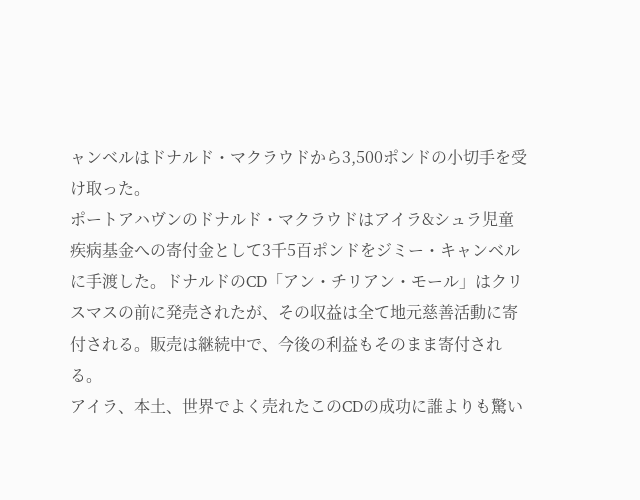ャンベルはドナルド・マクラウドから3,500ポンドの小切手を受け取った。
ポートアハヴンのドナルド・マクラウドはアイラ&シュラ児童疾病基金への寄付金として3千5百ポンドをジミー・キャンベルに手渡した。ドナルドのCD「アン・チリアン・モール」はクリスマスの前に発売されたが、その収益は全て地元慈善活動に寄付される。販売は継続中で、今後の利益もそのまま寄付される。
アイラ、本土、世界でよく売れたこのCDの成功に誰よりも驚い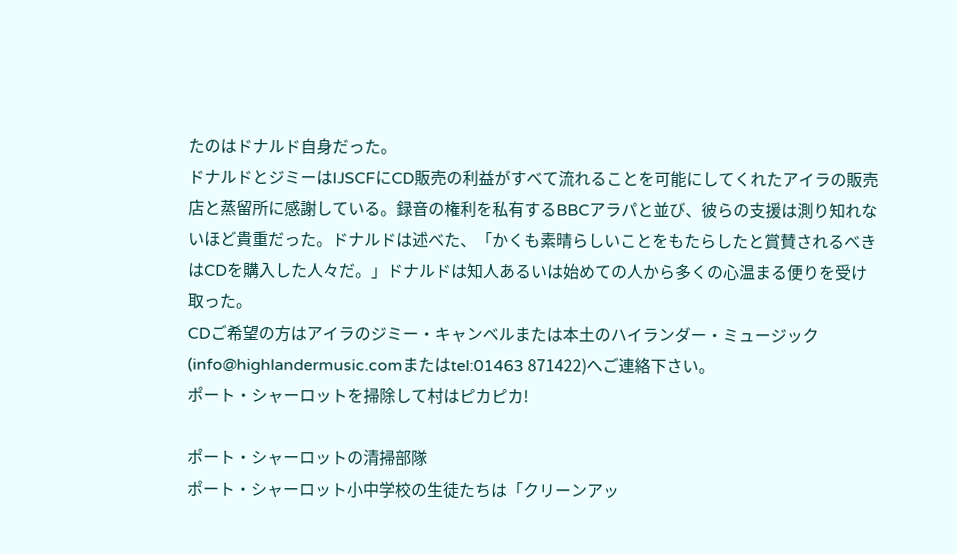たのはドナルド自身だった。
ドナルドとジミーはIJSCFにCD販売の利益がすべて流れることを可能にしてくれたアイラの販売店と蒸留所に感謝している。録音の権利を私有するBBCアラパと並び、彼らの支援は測り知れないほど貴重だった。ドナルドは述べた、「かくも素晴らしいことをもたらしたと賞賛されるべきはCDを購入した人々だ。」ドナルドは知人あるいは始めての人から多くの心温まる便りを受け取った。
CDご希望の方はアイラのジミー・キャンベルまたは本土のハイランダー・ミュージック(info@highlandermusic.comまたはtel:01463 871422)へご連絡下さい。
ポート・シャーロットを掃除して村はピカピカ!

ポート・シャーロットの清掃部隊
ポート・シャーロット小中学校の生徒たちは「クリーンアッ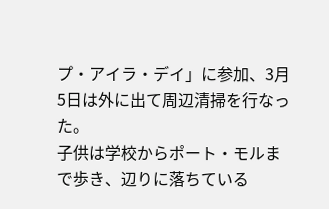プ・アイラ・デイ」に参加、3月5日は外に出て周辺清掃を行なった。
子供は学校からポート・モルまで歩き、辺りに落ちている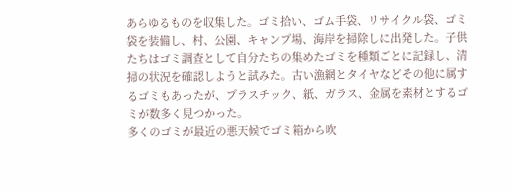あらゆるものを収集した。ゴミ拾い、ゴム手袋、リサイクル袋、ゴミ袋を装備し、村、公園、キャンプ場、海岸を掃除しに出発した。子供たちはゴミ調査として自分たちの集めたゴミを種類ごとに記録し、清掃の状況を確認しようと試みた。古い漁網とタイヤなどその他に属するゴミもあったが、プラスチック、紙、ガラス、金属を素材とするゴミが数多く見つかった。
多くのゴミが最近の悪天候でゴミ箱から吹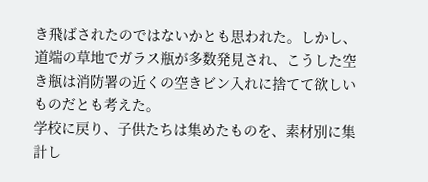き飛ばされたのではないかとも思われた。しかし、道端の草地でガラス瓶が多数発見され、こうした空き瓶は消防署の近くの空きビン入れに捨てて欲しいものだとも考えた。
学校に戻り、子供たちは集めたものを、素材別に集計し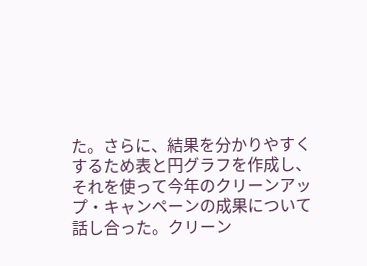た。さらに、結果を分かりやすくするため表と円グラフを作成し、それを使って今年のクリーンアップ・キャンペーンの成果について話し合った。クリーン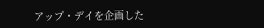アップ・デイを企画した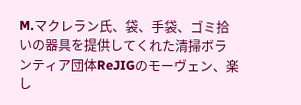M.マクレラン氏、袋、手袋、ゴミ拾いの器具を提供してくれた清掃ボランティア団体ReJIGのモーヴェン、楽し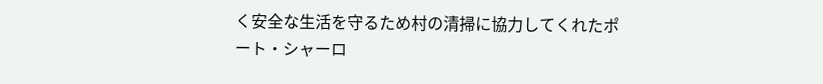く安全な生活を守るため村の清掃に協力してくれたポート・シャーロ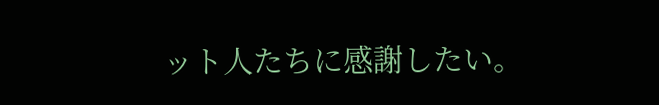ット人たちに感謝したい。